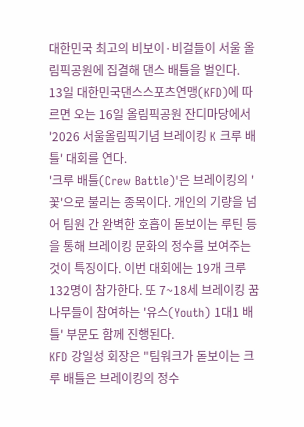대한민국 최고의 비보이·비걸들이 서울 올림픽공원에 집결해 댄스 배틀을 벌인다.
13일 대한민국댄스스포츠연맹(KFD)에 따르면 오는 16일 올림픽공원 잔디마당에서 '2026 서울올림픽기념 브레이킹 K 크루 배틀' 대회를 연다.
'크루 배틀(Crew Battle)'은 브레이킹의 '꽃'으로 불리는 종목이다. 개인의 기량을 넘어 팀원 간 완벽한 호흡이 돋보이는 루틴 등을 통해 브레이킹 문화의 정수를 보여주는 것이 특징이다. 이번 대회에는 19개 크루 132명이 참가한다. 또 7~18세 브레이킹 꿈나무들이 참여하는 '유스(Youth) 1대1 배틀' 부문도 함께 진행된다.
KFD 강일성 회장은 "팀워크가 돋보이는 크루 배틀은 브레이킹의 정수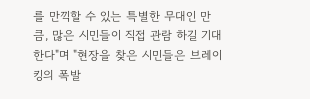를 만끽할 수 있는 특별한 무대인 만큼, 많은 시민들이 직접 관람 하길 기대한다"며 "현장을 찾은 시민들은 브레이킹의 폭발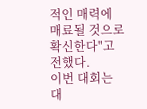적인 매력에 매료될 것으로 확신한다"고 전했다.
이번 대회는 대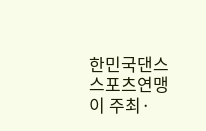한민국댄스스포츠연맹이 주최·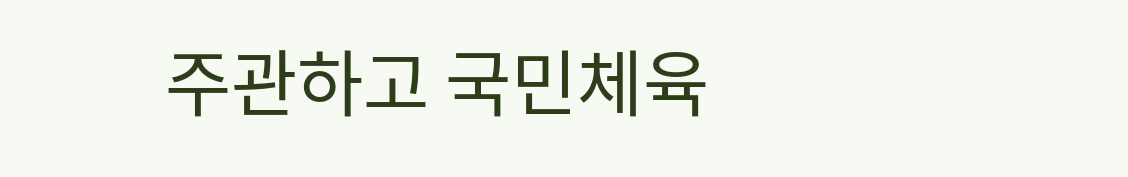주관하고 국민체육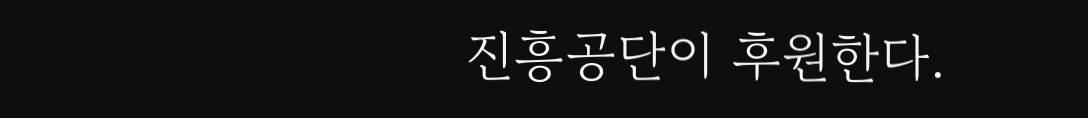진흥공단이 후원한다.